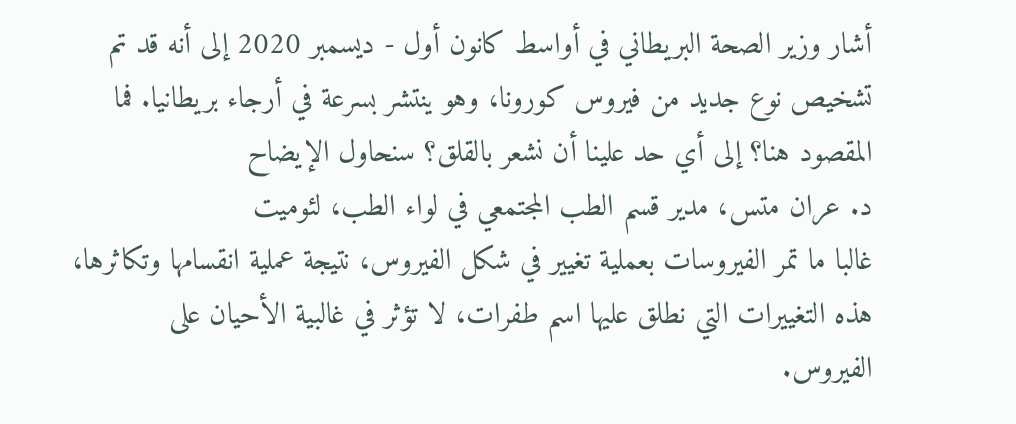أشار وزير الصحة البريطاني في أواسط كانون أول - ديسمبر 2020 إلى أنه قد تم تشخيص نوع جديد من فيروس كورونا، وهو ينتشر بسرعة في أرجاء بريطانيا. فما المقصود هنا؟ إلى أي حد علينا أن نشعر بالقلق؟ سنحاول الإيضاح
د. عران متس، مدير قسم الطب المجتمعي في لواء الطب، لئوميت
غالبا ما تمر الفيروسات بعملية تغيير في شكل الفيروس، نتيجة عملية انقسامها وتكاثرها، هذه التغييرات التي نطلق عليها اسم طفرات، لا تؤثر في غالبية الأحيان على الفيروس.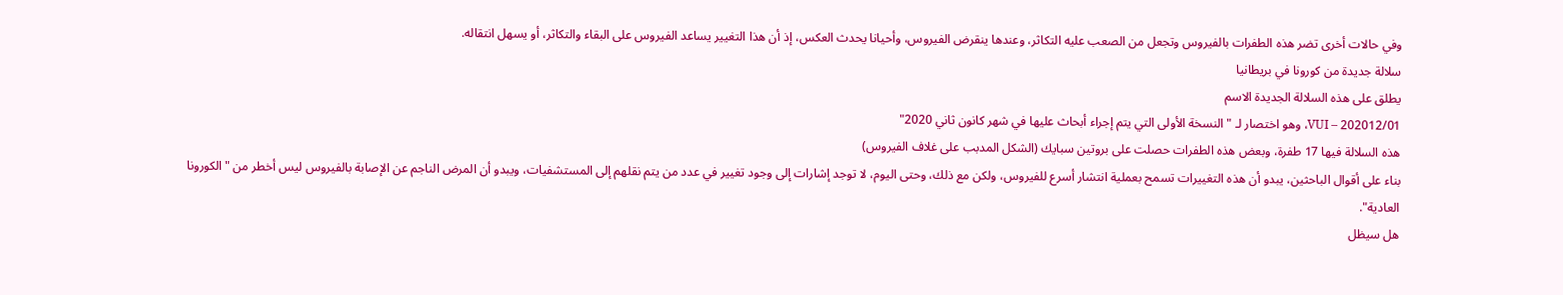وفي حالات أخرى تضر هذه الطفرات بالفيروس وتجعل من الصعب عليه التكاثر، وعندها ينقرض الفيروس، وأحيانا يحدث العكس، إذ أن هذا التغيير يساعد الفيروس على البقاء والتكاثر، أو يسهل انتقاله.
سلالة جديدة من كورونا في بريطانيا
يطلق على هذه السلالة الجديدة الاسم
VUI – 202012/01، وهو اختصار لـ "النسخة الأولى التي يتم إجراء أبحاث عليها في شهر كانون ثاني 2020"
هذه السلالة فيها 17 طفرة، وبعض هذه الطفرات حصلت على بروتين سبايك (الشكل المدبب على غلاف الفيروس)
بناء على أقوال الباحثين، يبدو أن هذه التغييرات تسمح بعملية انتشار أسرع للفيروس، ولكن مع ذلك، وحتى اليوم، لا توجد إشارات إلى وجود تغيير في عدد من يتم نقلهم إلى المستشفيات، ويبدو أن المرض الناجم عن الإصابة بالفيروس ليس أخطر من "الكورونا العادية".
هل سيظل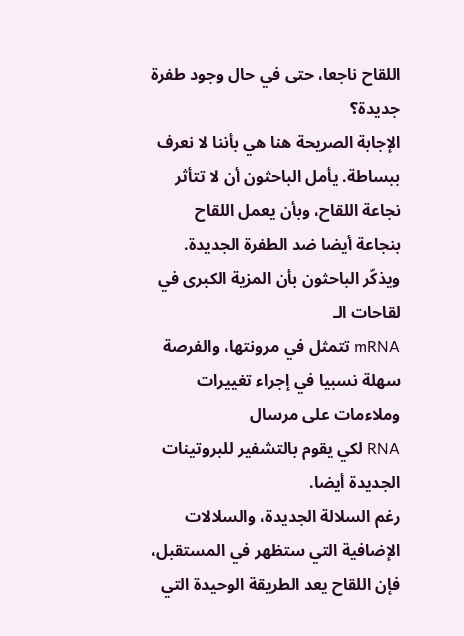اللقاح ناجعا، حتى في حال وجود طفرة جديدة؟
الإجابة الصريحة هنا هي بأننا لا نعرف ببساطة. يأمل الباحثون أن لا تتأثر نجاعة اللقاح، وبأن يعمل اللقاح بنجاعة أيضا ضد الطفرة الجديدة. ويذكّر الباحثون بأن المزية الكبرى في لقاحات الـ
mRNA تتمثل في مرونتها، والفرصة سهلة نسبيا في إجراء تغييرات وملاءمات على مرسال
RNA لكي يقوم بالتشفير للبروتينات الجديدة أيضا.
رغم السلالة الجديدة، والسلالات الإضافية التي ستظهر في المستقبل، فإن اللقاح يعد الطريقة الوحيدة التي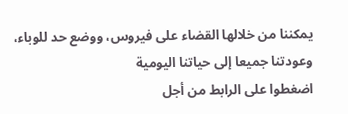يمكننا من خلالها القضاء على فيروس، ووضع حد للوباء، وعودتنا جميعا إلى حياتنا اليومية
اضغطوا على الرابط من أجل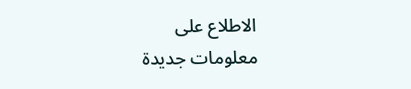الاطلاع على
معلومات جديدة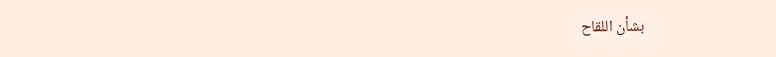بشأن اللقاح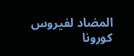المضاد لفيروس كورونا